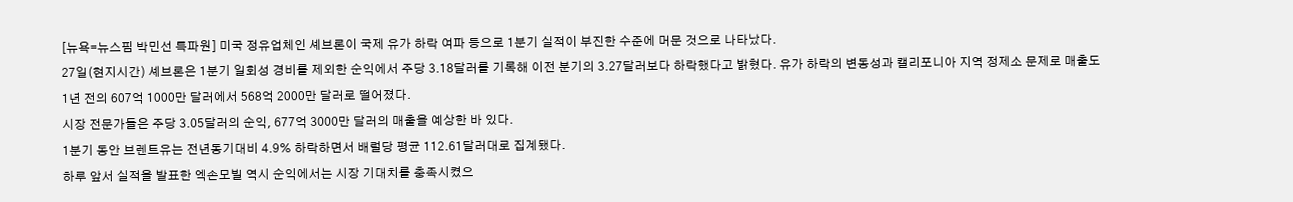[뉴욕=뉴스핌 박민선 특파원] 미국 정유업체인 셰브론이 국제 유가 하락 여파 등으로 1분기 실적이 부진한 수준에 머문 것으로 나타났다.
27일(현지시간) 셰브론은 1분기 일회성 경비를 제외한 순익에서 주당 3.18달러를 기록해 이전 분기의 3.27달러보다 하락했다고 밝혔다. 유가 하락의 변동성과 캘리포니아 지역 정제소 문제로 매출도 1년 전의 607억 1000만 달러에서 568억 2000만 달러로 떨어졌다.
시장 전문가들은 주당 3.05달러의 순익, 677억 3000만 달러의 매출을 예상한 바 있다.
1분기 동안 브렌트유는 전년동기대비 4.9% 하락하면서 배럴당 평균 112.61달러대로 집계됐다.
하루 앞서 실적을 발표한 엑손모빌 역시 순익에서는 시장 기대치를 충족시켰으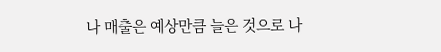나 매출은 예상만큼 늘은 것으로 나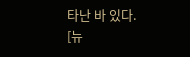타난 바 있다.
[뉴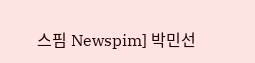스핌 Newspim] 박민선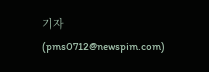기자 (pms0712@newspim.com)